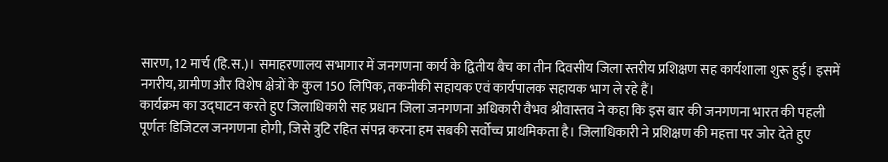सारण, 12 मार्च (हि.स.)। समाहरणालय सभागार में जनगणना कार्य के द्वितीय बैच का तीन दिवसीय जिला स्तरीय प्रशिक्षण सह कार्यशाला शुरू हुई। इसमें नगरीय, ग्रामीण और विशेष क्षेत्रों के कुल 150 लिपिक, तकनीकी सहायक एवं कार्यपालक सहायक भाग ले रहे हैं।
कार्यक्रम का उद्घाटन करते हुए जिलाधिकारी सह प्रधान जिला जनगणना अधिकारी वैभव श्रीवास्तव ने कहा कि इस बार की जनगणना भारत की पहली पूर्णतः डिजिटल जनगणना होगी, जिसे त्रुटि रहित संपन्न करना हम सबकी सर्वोच्च प्राथमिकता है। जिलाधिकारी ने प्रशिक्षण की महत्ता पर जोर देते हुए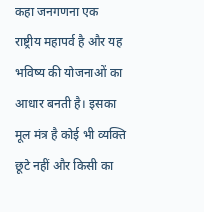कहा जनगणना एक राष्ट्रीय महापर्व है और यह भविष्य की योजनाओं का आधार बनती है। इसका मूल मंत्र है कोई भी व्यक्ति छूटे नहीं और किसी का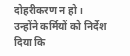दोहरीकरण न हो।
उन्होंने कर्मियों को निर्देश दिया कि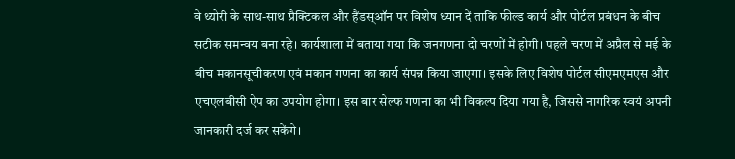वे थ्योरी के साथ-साथ प्रैक्टिकल और हैंडस्ऑन पर विशेष ध्यान दें ताकि फील्ड कार्य और पोर्टल प्रबंधन के बीच सटीक समन्वय बना रहे। कार्यशाला में बताया गया कि जनगणना दो चरणों में होगी। पहले चरण में अप्रैल से मई के बीच मकानसूचीकरण एवं मकान गणना का कार्य संपन्न किया जाएगा। इसके लिए विशेष पोर्टल सीएमएमएस और एचएलबीसी ऐप का उपयोग होगा। इस बार सेल्फ गणना का भी विकल्प दिया गया है, जिससे नागरिक स्वयं अपनी जानकारी दर्ज कर सकेंगे।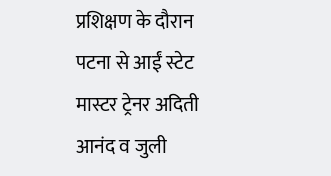प्रशिक्षण के दौरान पटना से आईं स्टेट मास्टर ट्रेनर अदिती आनंद व जुली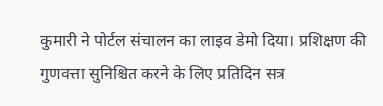कुमारी ने पोर्टल संचालन का लाइव डेमो दिया। प्रशिक्षण की गुणवत्ता सुनिश्चित करने के लिए प्रतिदिन सत्र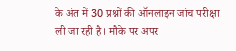के अंत में 30 प्रश्नों की ऑनलाइन जांच परीक्षा ली जा रही है। मौके पर अपर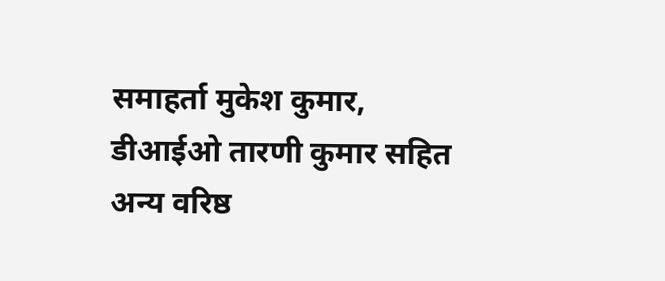समाहर्ता मुकेश कुमार, डीआईओ तारणी कुमार सहित अन्य वरिष्ठ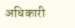अधिकारी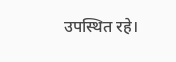उपस्थित रहे।